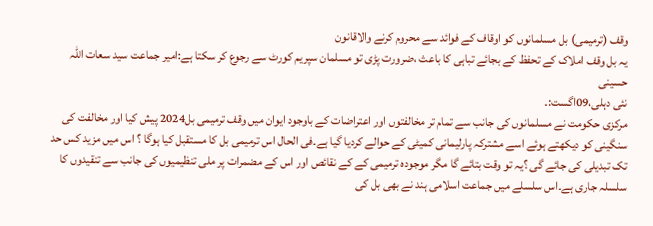وقف (ترمیمی) بل مسلمانوں کو اوقاف کے فوائد سے محروم کرنے والاقانون
یہ بل وقف املاک کے تحفظ کے بجائے تباہی کا باعث ،ضرورت پڑی تو مسلمان سپریم کورٹ سے رجوع کر سکتا ہے:امیر جماعت سید سعات اللہ حسینی
نئی دہلی،09اگست:۔
مرکزی حکومت نے مسلمانوں کی جانب سے تمام تر مخالفتوں اور اعتراضات کے باوجود ایوان میں وقف ترمیمی بل2024 پیش کیا اور مخالفت کی سنگینی کو دیکھتے ہوئے اسے مشترکہ پارلیمانی کمیٹی کے حوالے کردیا گیا ہے۔فی الحال اس ترمیمی بل کا مستقبل کیا ہوگا ؟ اس میں مزید کس حد تک تبدیلی کی جائے گی ؟یہ تو وقت بتائے گا مگر موجودہ ترمیمی کے کے نقائص اور اس کے مضمرات پر ملی تنظیمیوں کی جانب سے تنقیدوں کا سلسلہ جاری ہے۔اس سلسلے میں جماعت اسلامی ہند نے بھی بل کی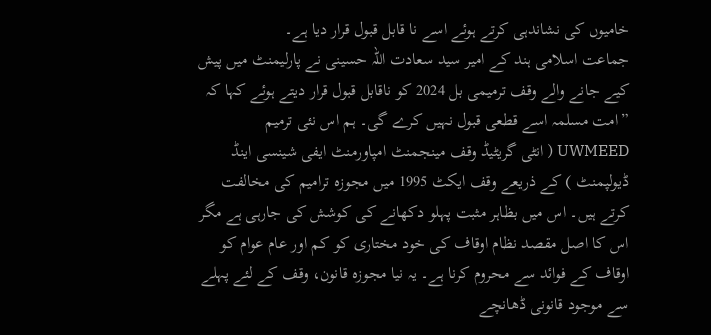خامیوں کی نشاندہی کرتے ہوئے اسے نا قابل قبول قرار دیا ہے۔
جماعت اسلامی ہند کے امیر سید سعادت اللہ حسینی نے پارلیمنٹ میں پیش کیے جانے والے وقف ترمیمی بل 2024 کو ناقابل قبول قرار دیتے ہوئے کہا کہ ”امت مسلمہ اسے قطعی قبول نہیں کرے گی۔ ہم اس نئی ترمیم UWMEED ( انٹی گریٹیڈ وقف مینجمنٹ امپاورمنٹ ایفی شینسی اینڈ ڈیولپمنٹ ) کے ذریعے وقف ایکٹ 1995 میں مجوزہ ترامیم کی مخالفت کرتے ہیں۔ اس میں بظاہر مثبت پہلو دکھانے کی کوشش کی جارہی ہے مگر اس کا اصل مقصد نظام اوقاف کی خود مختاری کو کم اور عام عوام کو اوقاف کے فوائد سے محروم کرنا ہے۔ یہ نیا مجوزہ قانون، وقف کے لئے پہلے سے موجود قانونی ڈھانچے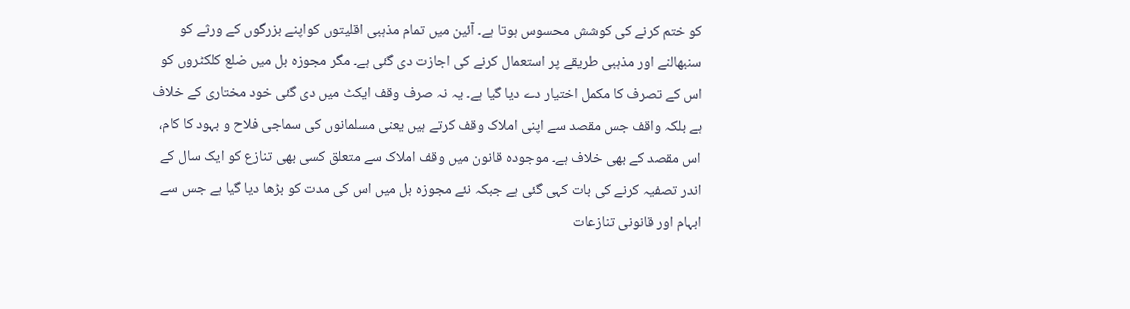کو ختم کرنے کی کوشش محسوس ہوتا ہے۔ آئین میں تمام مذہبی اقلیتوں کواپنے بزرگوں کے ورثے کو سنبھالنے اور مذہبی طریقے پر استعمال کرنے کی اجازت دی گئی ہے۔ مگر مجوزہ بل میں ضلع کلکٹروں کو اس کے تصرف کا مکمل اختیار دے دیا گیا ہے۔ یہ نہ صرف وقف ایکٹ میں دی گئی خود مختاری کے خلاف ہے بلکہ واقف جس مقصد سے اپنی املاک وقف کرتے ہیں یعنی مسلمانوں کی سماجی فلاح و بہود کا کام، اس مقصد کے بھی خلاف ہے۔ موجودہ قانون میں وقف املاک سے متعلق کسی بھی تنازع کو ایک سال کے اندر تصفیہ کرنے کی بات کہی گئی ہے جبکہ نئے مجوزہ بل میں اس کی مدت کو بڑھا دیا گیا ہے جس سے ابہام اور قانونی تنازعات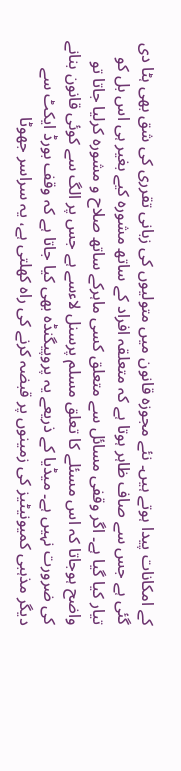کے امکانات پیدا ہوتے ہیں۔ نئے مجوزہ قانون میں متولیوں کی زبانی تقرری کی شق بھی ہٹا دی گئی ہے جس سے صاف ظاہر ہوتا ہے کہ متعلقہ افراد کے ساتھ مشورہ کیے بغیر ہی اس بل کو تیار کیا گیا ہے۔ اگر وقفی مسائل سے متعلق کسی ماہرکے ساتھ صلاح و مشورہ کرلیا جاتا تو واضح ہوجاتا کہ اس مسئلے کا تعلق مسلم پرسنل لاءسے ہے جس پر الگ سے کوئی قانون بنانے کی ضرورت نہیں ہے۔ میڈیا کے ذریعے یہ پروپیگنڈہ بھی کیا جاتا ہے کہ وقف بورڈ ایکٹ سے دیگر مذہبی کمیونیٹیز کی زمینوں پر قبضہ کرنے کی راہ کھلتی ہے، یہ سراسر جھوٹا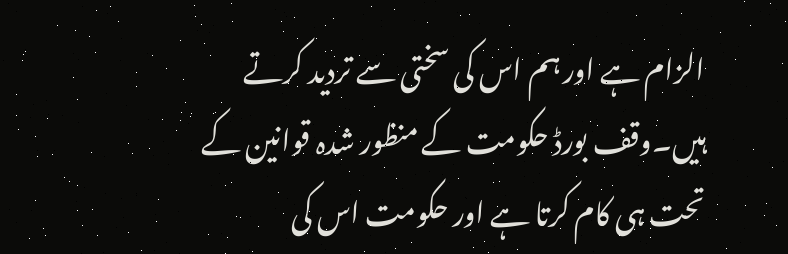الزام ہے اور ہم اس کی سختی سے تردید کرتے ہیں۔وقف بورڈ حکومت کے منظور شدہ قوانین کے تحت ہی کام کرتا ہے اور حکومت اس کی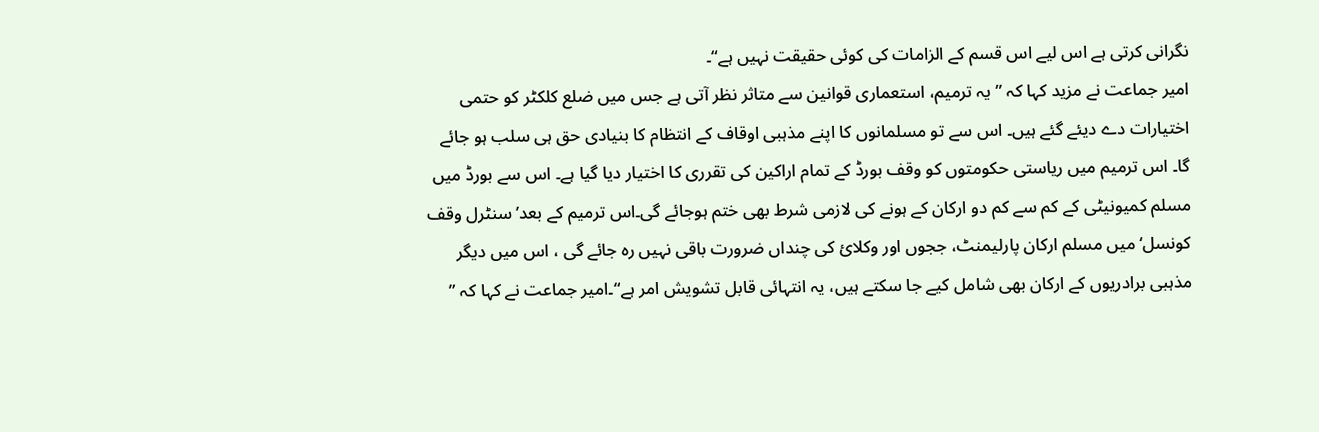نگرانی کرتی ہے اس لیے اس قسم کے الزامات کی کوئی حقیقت نہیں ہے“۔
امیر جماعت نے مزید کہا کہ ” یہ ترمیم، استعماری قوانین سے متاثر نظر آتی ہے جس میں ضلع کلکٹر کو حتمی اختیارات دے دیئے گئے ہیں۔ اس سے تو مسلمانوں کا اپنے مذہبی اوقاف کے انتظام کا بنیادی حق ہی سلب ہو جائے گا۔ اس ترمیم میں ریاستی حکومتوں کو وقف بورڈ کے تمام اراکین کی تقرری کا اختیار دیا گیا ہے۔ اس سے بورڈ میں مسلم کمیونیٹی کے کم سے کم دو ارکان کے ہونے کی لازمی شرط بھی ختم ہوجائے گی۔اس ترمیم کے بعد’ سنٹرل وقف کونسل‘ میں مسلم ارکان پارلیمنٹ، ججوں اور وکلائ کی چنداں ضرورت باقی نہیں رہ جائے گی ، اس میں دیگر مذہبی برادریوں کے ارکان بھی شامل کیے جا سکتے ہیں، یہ انتہائی قابل تشویش امر ہے“۔امیر جماعت نے کہا کہ ”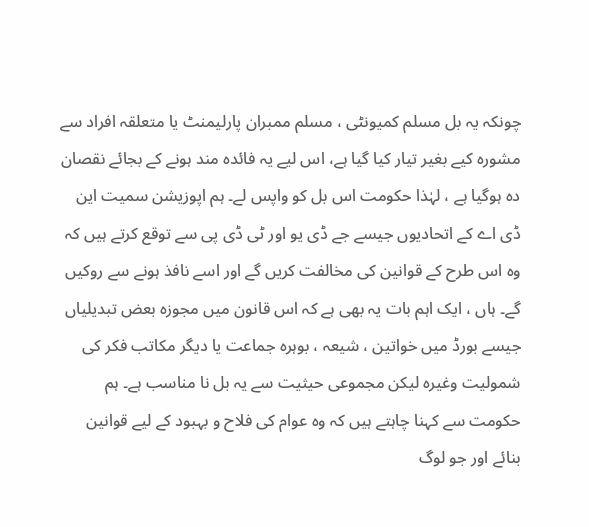چونکہ یہ بل مسلم کمیونٹی ، مسلم ممبران پارلیمنٹ یا متعلقہ افراد سے مشورہ کیے بغیر تیار کیا گیا ہے، اس لیے یہ فائدہ مند ہونے کے بجائے نقصان دہ ہوگیا ہے ، لہٰذا حکومت اس بل کو واپس لے۔ ہم اپوزیشن سمیت این ڈی اے کے اتحادیوں جیسے جے ڈی یو اور ٹی ڈی پی سے توقع کرتے ہیں کہ وہ اس طرح کے قوانین کی مخالفت کریں گے اور اسے نافذ ہونے سے روکیں گے۔ ہاں ، ایک اہم بات یہ بھی ہے کہ اس قانون میں مجوزہ بعض تبدیلیاں جیسے بورڈ میں خواتین ، شیعہ ، بوہرہ جماعت یا دیگر مکاتب فکر کی شمولیت وغیرہ لیکن مجموعی حیثیت سے یہ بل نا مناسب ہے۔ ہم حکومت سے کہنا چاہتے ہیں کہ وہ عوام کی فلاح و بہبود کے لیے قوانین بنائے اور جو لوگ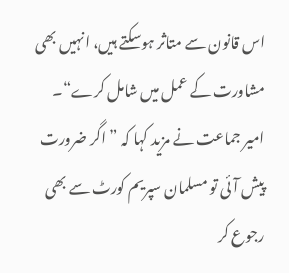اس قانون سے متاثر ہوسکتے ہیں، انہیں بھی مشاورت کے عمل میں شامل کرے“۔
امیر جماعت نے مزید کہا کہ ” اگر ضرورت پیش آئی تو مسلمان سپریم کورٹ سے بھی رجوع کر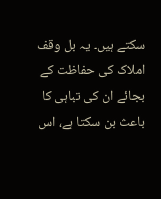سکتے ہیں۔ یہ بل وقف املاک کی حفاظت کے بجائے ان کی تباہی کا باعث بن سکتا ہے، اس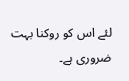لئے اس کو روکنا بہت ضروری ہے۔